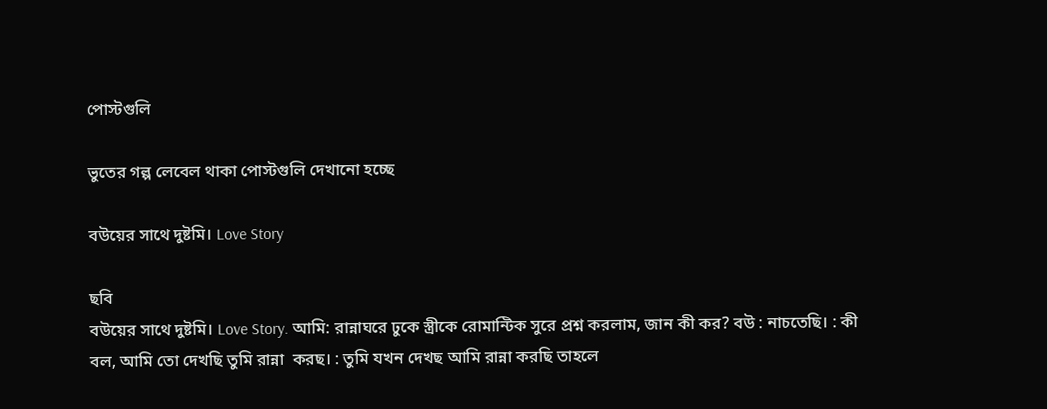পোস্টগুলি

ভুতের গল্প লেবেল থাকা পোস্টগুলি দেখানো হচ্ছে

বউয়ের সাথে দুষ্টমি। Love Story

ছবি
বউয়ের সাথে দুষ্টমি। Love Story. আমি: রান্নাঘরে ঢুকে স্ত্রীকে রোমান্টিক সুরে প্রশ্ন করলাম, জান কী কর? বউ : নাচতেছি। : কী বল, আমি তো দেখছি তুমি রান্না  করছ। : তুমি যখন দেখছ আমি রান্না করছি তাহলে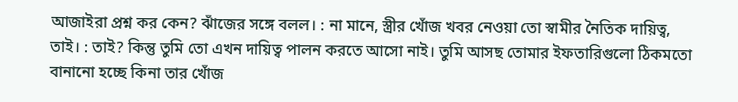আজাইরা প্রশ্ন কর কেন? ঝাঁজের সঙ্গে বলল। : না মানে, স্ত্রীর খোঁজ খবর নেওয়া তো স্বামীর নৈতিক দায়িত্ব, তাই। : তাই? কিন্তু তুমি তো এখন দায়িত্ব পালন করতে আসো নাই। তুমি আসছ তোমার ইফতারিগুলো ঠিকমতো বানানো হচ্ছে কিনা তার খোঁজ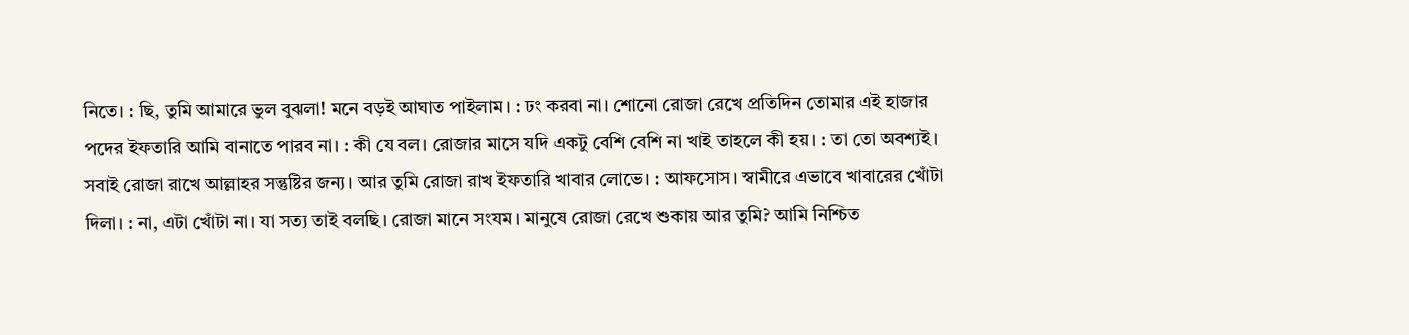নিতে। : ছি, তুমি আমারে ভুল বুঝলা! মনে বড়ই আঘাত পাইলাম। : ঢং করবা না। শোনো রোজা রেখে প্রতিদিন তোমার এই হাজার পদের ইফতারি আমি বানাতে পারব না। : কী যে বল। রোজার মাসে যদি একটু বেশি বেশি না খাই তাহলে কী হয়। : তা তো অবশ্যই। সবাই রোজা রাখে আল্লাহর সন্তুষ্টির জন্য। আর তুমি রোজা রাখ ইফতারি খাবার লোভে। : আফসোস। স্বামীরে এভাবে খাবারের খোঁটা দিলা। : না, এটা খোঁটা না। যা সত্য তাই বলছি। রোজা মানে সংযম। মানুষে রোজা রেখে শুকায় আর তুমি? আমি নিশ্চিত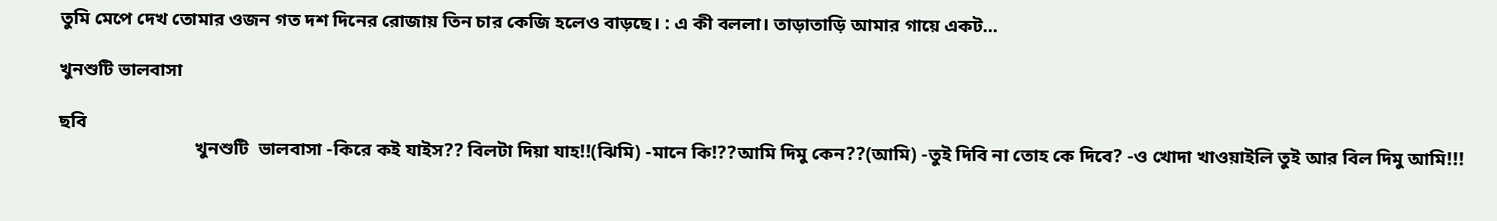তুমি মেপে দেখ তোমার ওজন গত দশ দিনের রোজায় তিন চার কেজি হলেও বাড়ছে। : এ কী বললা। তাড়াতাড়ি আমার গায়ে একট...

খুনশুটি ভালবাসা

ছবি
                             খুনশুটি  ভালবাসা -কিরে কই যাইস?? বিলটা দিয়া যাহ!!(ঝিমি) -মানে কি!??আমি দিমু কেন??(আমি) -তুই দিবি না তোহ কে দিবে? -ও খোদা খাওয়াইলি তুই আর বিল দিমু আমি!!!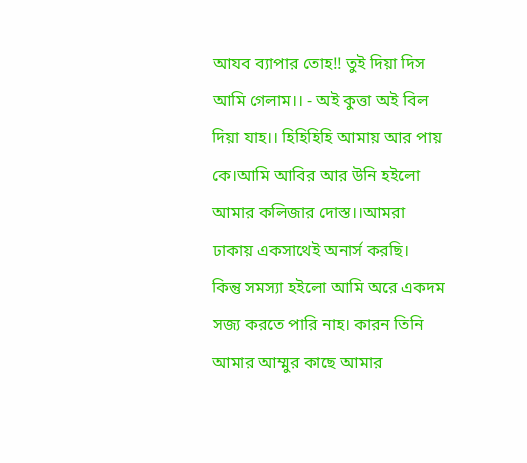আযব ব্যাপার তোহ!! তুই দিয়া দিস আমি গেলাম।। - অই কুত্তা অই বিল দিয়া যাহ।। হিহিহিহি আমায় আর পায় কে।আমি আবির আর উনি হইলো আমার কলিজার দোস্ত।।আমরা ঢাকায় একসাথেই অনার্স করছি।  কিন্তু সমস্যা হইলো আমি অরে একদম সজ্য করতে পারি নাহ। কারন তিনি আমার আম্মুর কাছে আমার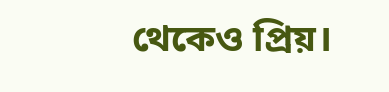থেকেও প্রিয়।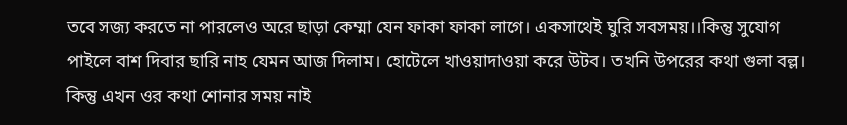তবে সজ্য করতে না পারলেও অরে ছাড়া কেম্মা যেন ফাকা ফাকা লাগে। একসাথেই ঘুরি সবসময়।।কিন্তু সুযোগ পাইলে বাশ দিবার ছারি নাহ যেমন আজ দিলাম। হোটেলে খাওয়াদাওয়া করে উটব। তখনি উপরের কথা গুলা বল্ল। কিন্তু এখন ওর কথা শোনার সময় নাই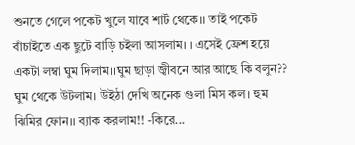শুনতে গেলে পকেট খুলে যাবে শার্ট থেকে।। তাই পকেট বাঁচাইতে এক ছুটে বাড়ি চইলা আসলাম। । এসেই ফ্রেশ হয়ে একটা লম্বা ঘুম দিলাম।।ঘুম ছাড়া জ্বীবনে আর আছে কি বলুন?? ঘুম থেকে উটলাম। উইঠা দেখি অনেক গুলা মিস কল। হুম ঝিমির ফোন।। ব্যাক করলাম!! -কিরে...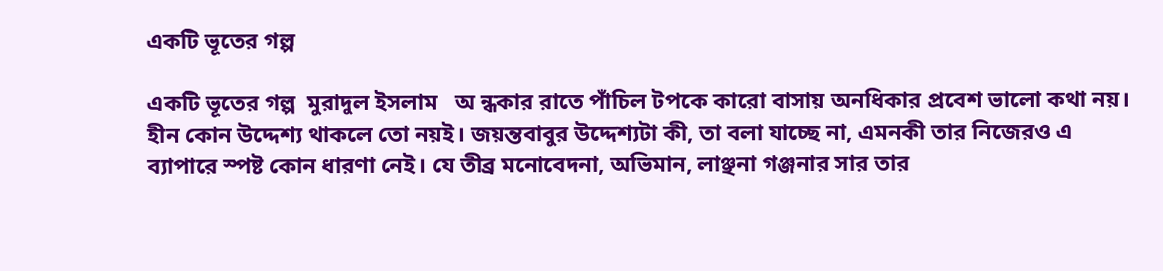একটি ভূতের গল্প

একটি ভূতের গল্প  মুরাদুল ইসলাম   অ ন্ধকার রাতে পাঁচিল টপকে কারো বাসায় অনধিকার প্রবেশ ভালো কথা নয়। হীন কোন উদ্দেশ্য থাকলে তো নয়ই। জয়ন্তবাবুর উদ্দেশ্যটা কী, তা বলা যাচ্ছে না, এমনকী তার নিজেরও এ ব্যাপারে স্পষ্ট কোন ধারণা নেই। যে তীব্র মনোবেদনা, অভিমান, লাঞ্ছনা গঞ্জনার সার তার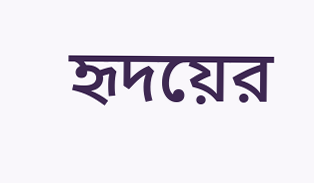হৃদয়ের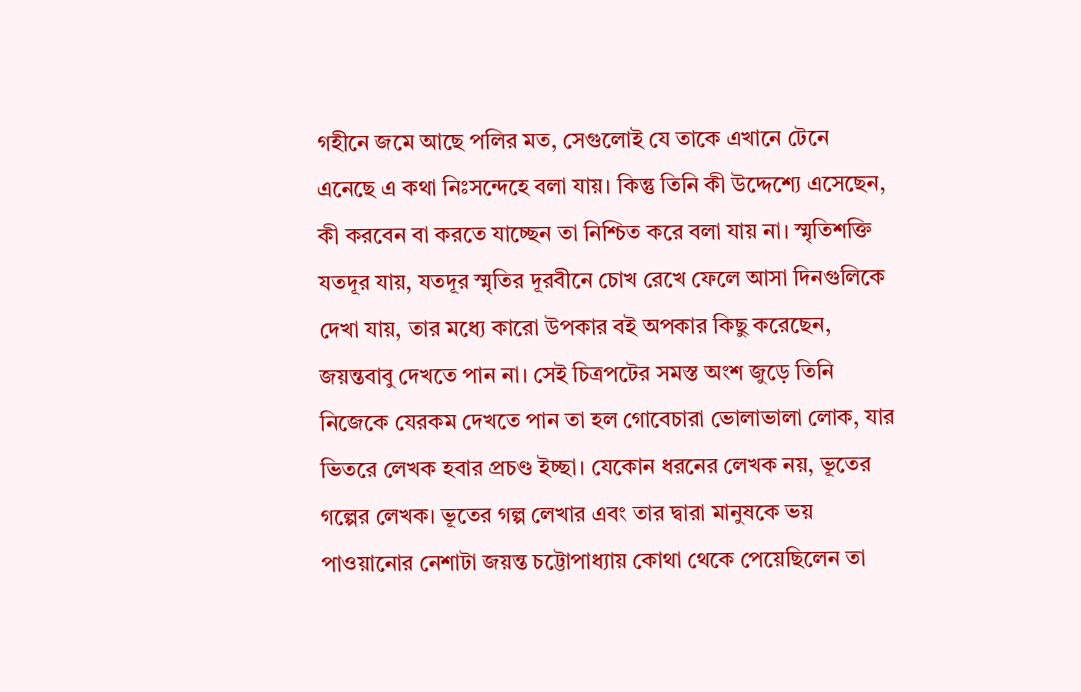গহীনে জমে আছে পলির মত, সেগুলোই যে তাকে এখানে টেনে এনেছে এ কথা নিঃসন্দেহে বলা যায়। কিন্তু তিনি কী উদ্দেশ্যে এসেছেন, কী করবেন বা করতে যাচ্ছেন তা নিশ্চিত করে বলা যায় না। স্মৃতিশক্তি যতদূর যায়, যতদূর স্মৃতির দূরবীনে চোখ রেখে ফেলে আসা দিনগুলিকে দেখা যায়, তার মধ্যে কারো উপকার বই অপকার কিছু করেছেন, জয়ন্তবাবু দেখতে পান না। সেই চিত্রপটের সমস্ত অংশ জুড়ে তিনি নিজেকে যেরকম দেখতে পান তা হল গোবেচারা ভোলাভালা লোক, যার ভিতরে লেখক হবার প্রচণ্ড ইচ্ছা। যেকোন ধরনের লেখক নয়, ভূতের গল্পের লেখক। ভূতের গল্প লেখার এবং তার দ্বারা মানুষকে ভয় পাওয়ানোর নেশাটা জয়ন্ত চট্টোপাধ্যায় কোথা থেকে পেয়েছিলেন তা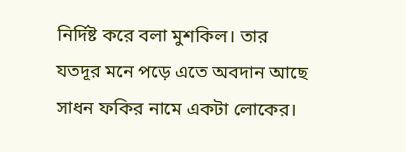নির্দিষ্ট করে বলা মুশকিল। তার যতদূর মনে পড়ে এতে অবদান আছে সাধন ফকির নামে একটা লোকের।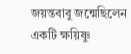জয়ন্তবাবু জন্মেছিলেন একটি ক্ষয়িষ্ণু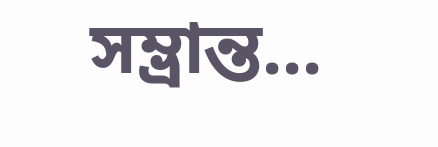সম্ভ্রান্ত...